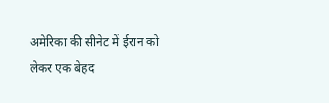अमेरिका की सीनेट में ईरान को लेकर एक बेहद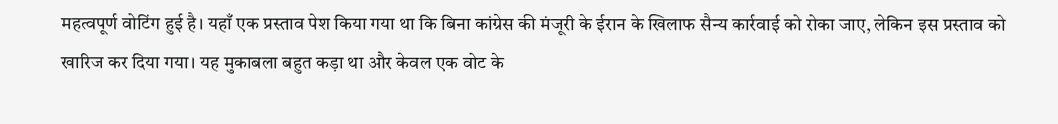महत्वपूर्ण वोटिंग हुई है। यहाँ एक प्रस्ताव पेश किया गया था कि बिना कांग्रेस की मंजूरी के ईरान के खिलाफ सैन्य कार्रवाई को रोका जाए, लेकिन इस प्रस्ताव को खारिज कर दिया गया। यह मुकाबला बहुत कड़ा था और केवल एक वोट के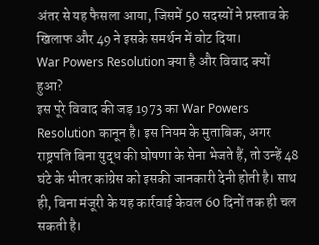अंतर से यह फैसला आया, जिसमें 50 सदस्यों ने प्रस्ताव के खिलाफ और 49 ने इसके समर्थन में वोट दिया।
War Powers Resolution क्या है और विवाद क्यों हुआ?
इस पूरे विवाद की जड़ 1973 का War Powers Resolution कानून है। इस नियम के मुताबिक, अगर राष्ट्रपति बिना युद्ध की घोषणा के सेना भेजते हैं, तो उन्हें 48 घंटे के भीतर कांग्रेस को इसकी जानकारी देनी होती है। साथ ही, बिना मंजूरी के यह कार्रवाई केवल 60 दिनों तक ही चल सकती है।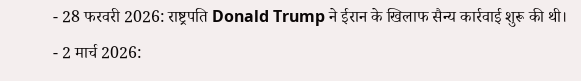- 28 फरवरी 2026: राष्ट्रपति Donald Trump ने ईरान के खिलाफ सैन्य कार्रवाई शुरू की थी।
- 2 मार्च 2026: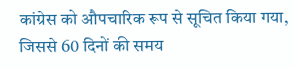कांग्रेस को औपचारिक रूप से सूचित किया गया, जिससे 60 दिनों की समय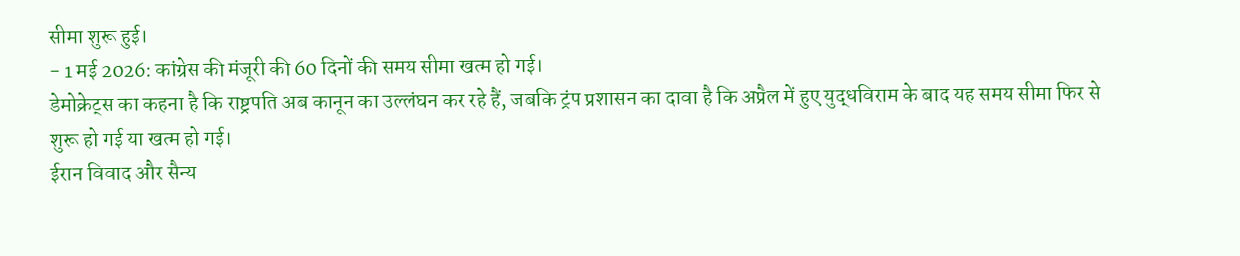सीमा शुरू हुई।
- 1 मई 2026: कांग्रेस की मंजूरी की 60 दिनों की समय सीमा खत्म हो गई।
डेमोक्रेट्स का कहना है कि राष्ट्रपति अब कानून का उल्लंघन कर रहे हैं, जबकि ट्रंप प्रशासन का दावा है कि अप्रैल में हुए युद्धविराम के बाद यह समय सीमा फिर से शुरू हो गई या खत्म हो गई।
ईरान विवाद और सैन्य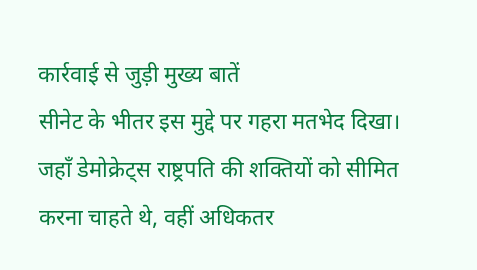कार्रवाई से जुड़ी मुख्य बातें
सीनेट के भीतर इस मुद्दे पर गहरा मतभेद दिखा। जहाँ डेमोक्रेट्स राष्ट्रपति की शक्तियों को सीमित करना चाहते थे, वहीं अधिकतर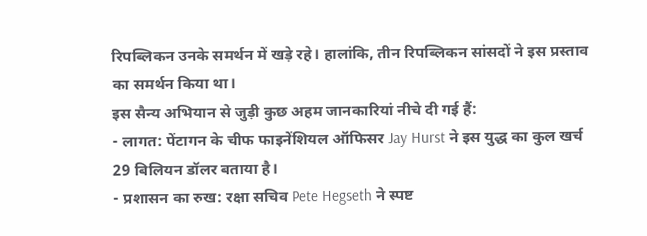रिपब्लिकन उनके समर्थन में खड़े रहे। हालांकि, तीन रिपब्लिकन सांसदों ने इस प्रस्ताव का समर्थन किया था।
इस सैन्य अभियान से जुड़ी कुछ अहम जानकारियां नीचे दी गई हैं:
- लागत: पेंटागन के चीफ फाइनेंशियल ऑफिसर Jay Hurst ने इस युद्ध का कुल खर्च 29 बिलियन डॉलर बताया है।
- प्रशासन का रुख: रक्षा सचिव Pete Hegseth ने स्पष्ट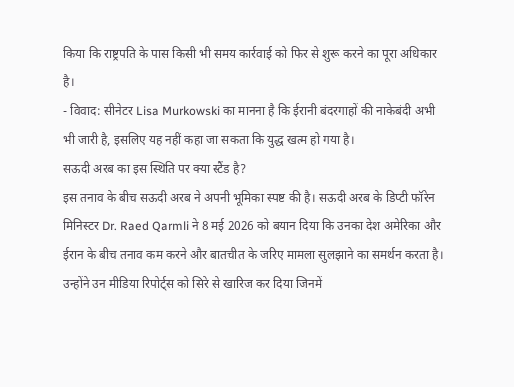किया कि राष्ट्रपति के पास किसी भी समय कार्रवाई को फिर से शुरू करने का पूरा अधिकार है।
- विवाद: सीनेटर Lisa Murkowski का मानना है कि ईरानी बंदरगाहों की नाकेबंदी अभी भी जारी है, इसलिए यह नहीं कहा जा सकता कि युद्ध खत्म हो गया है।
सऊदी अरब का इस स्थिति पर क्या स्टैंड है?
इस तनाव के बीच सऊदी अरब ने अपनी भूमिका स्पष्ट की है। सऊदी अरब के डिप्टी फॉरेन मिनिस्टर Dr. Raed Qarmli ने 8 मई 2026 को बयान दिया कि उनका देश अमेरिका और ईरान के बीच तनाव कम करने और बातचीत के जरिए मामला सुलझाने का समर्थन करता है। उन्होंने उन मीडिया रिपोर्ट्स को सिरे से खारिज कर दिया जिनमें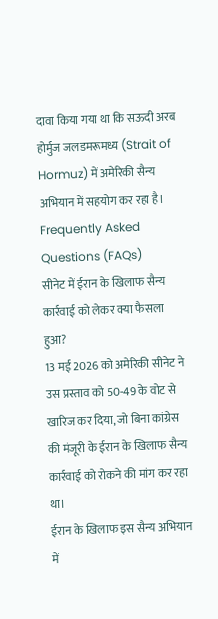दावा किया गया था कि सऊदी अरब होर्मुज जलडमरूमध्य (Strait of Hormuz) में अमेरिकी सैन्य अभियान में सहयोग कर रहा है।
Frequently Asked Questions (FAQs)
सीनेट में ईरान के खिलाफ सैन्य कार्रवाई को लेकर क्या फैसला हुआ?
13 मई 2026 को अमेरिकी सीनेट ने उस प्रस्ताव को 50-49 के वोट से खारिज कर दिया, जो बिना कांग्रेस की मंजूरी के ईरान के खिलाफ सैन्य कार्रवाई को रोकने की मांग कर रहा था।
ईरान के खिलाफ इस सैन्य अभियान में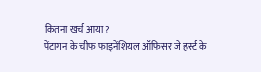कितना खर्च आया?
पेंटागन के चीफ फाइनेंशियल ऑफिसर जे हर्स्ट के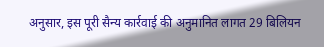अनुसार, इस पूरी सैन्य कार्रवाई की अनुमानित लागत 29 बिलियन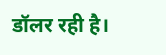डॉलर रही है।